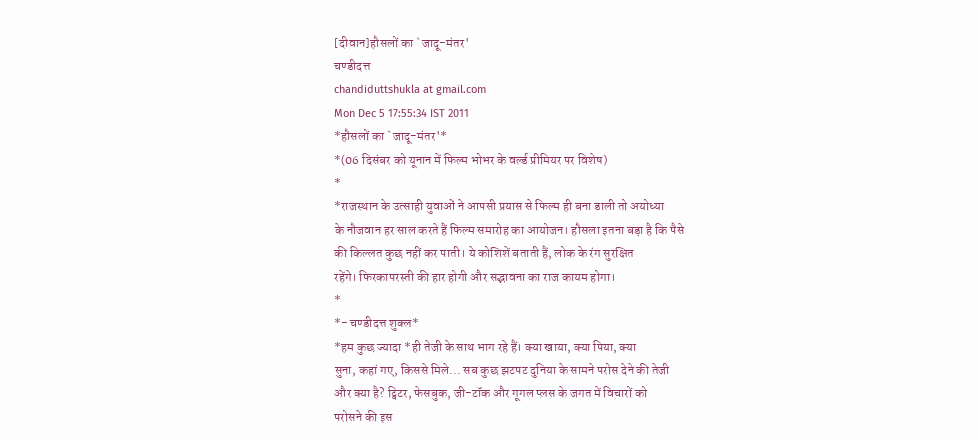[दीवान]हौसलों का `जादू-मंतर'
चण्डीदत्त
chandiduttshukla at gmail.com
Mon Dec 5 17:55:34 IST 2011
*हौसलों का `जादू-मंतर'*
*(06 दिसंबर को यूनान में फिल्म भोभर के वर्ल्ड प्रीमियर पर विशेष)
*
*राजस्थान के उत्साही युवाओं ने आपसी प्रयास से फिल्म ही बना डाली तो अयोध्या
के नौजवान हर साल करते हैं फिल्म समारोह का आयोजन। हौसला इतना बड़ा है कि पैसे
की किल्लत कुछ नहीं कर पाती। ये कोशिशें बताती हैं, लोक के रंग सुरक्षित
रहेंगे। फिरकापरस्ती की हार होगी और सद्भावना का राज कायम होगा।
*
*- चण्डीदत्त शुक्ल*
*हम कुछ ज्यादा *ही तेजी के साथ भाग रहे हैं। क्या खाया, क्या पिया, क्या
सुना, कहां गए, किससे मिले... सब कुछ झटपट दुनिया के सामने परोस देने की तेजी
और क्या है? ट्विटर, फेसबुक, जी-टॉक और गूगल प्लस के जगत में विचारों को
परोसने की इस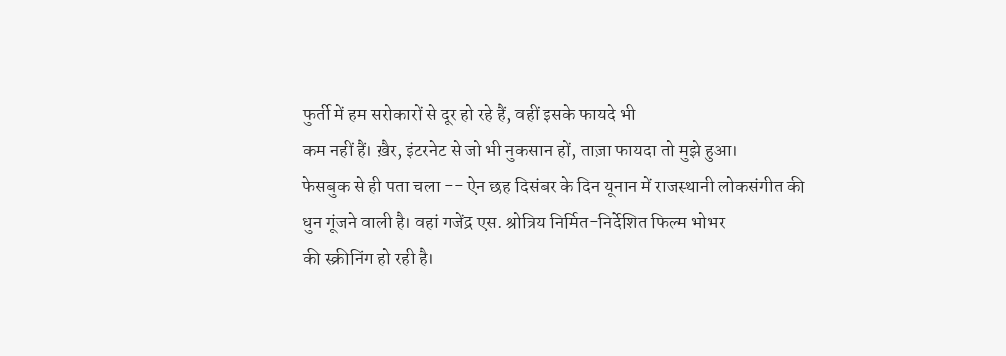फुर्ती में हम सरोकारों से दूर हो रहे हैं, वहीं इसके फायदे भी
कम नहीं हैं। ख़ैर, इंटरनेट से जो भी नुकसान हों, ताज़ा फायदा तो मुझे हुआ।
फेसबुक से ही पता चला -- ऐन छह दिसंबर के दिन यूनान में राजस्थानी लोकसंगीत की
धुन गूंजने वाली है। वहां गजेंद्र एस. श्रोत्रिय निर्मित-निर्देशित फिल्म भोभर
की स्क्रीनिंग हो रही है।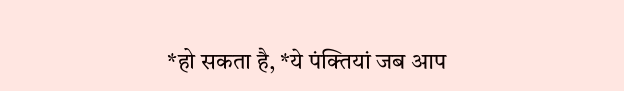*हो सकता है, *ये पंक्तियां जब आप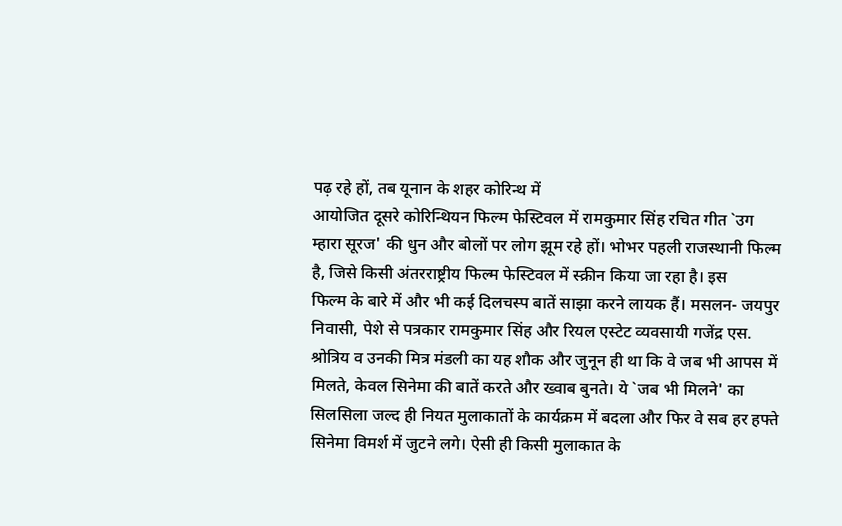पढ़ रहे हों, तब यूनान के शहर कोरिन्थ में
आयोजित दूसरे कोरिन्थियन फिल्म फेस्टिवल में रामकुमार सिंह रचित गीत `उग
म्हारा सूरज' की धुन और बोलों पर लोग झूम रहे हों। भोभर पहली राजस्थानी फिल्म
है, जिसे किसी अंतरराष्ट्रीय फिल्म फेस्टिवल में स्क्रीन किया जा रहा है। इस
फिल्म के बारे में और भी कई दिलचस्प बातें साझा करने लायक हैं। मसलन- जयपुर
निवासी, पेशे से पत्रकार रामकुमार सिंह और रियल एस्टेट व्यवसायी गजेंद्र एस.
श्रोत्रिय व उनकी मित्र मंडली का यह शौक और जुनून ही था कि वे जब भी आपस में
मिलते, केवल सिनेमा की बातें करते और ख्वाब बुनते। ये `जब भी मिलने' का
सिलसिला जल्द ही नियत मुलाकातों के कार्यक्रम में बदला और फिर वे सब हर हफ्ते
सिनेमा विमर्श में जुटने लगे। ऐसी ही किसी मुलाकात के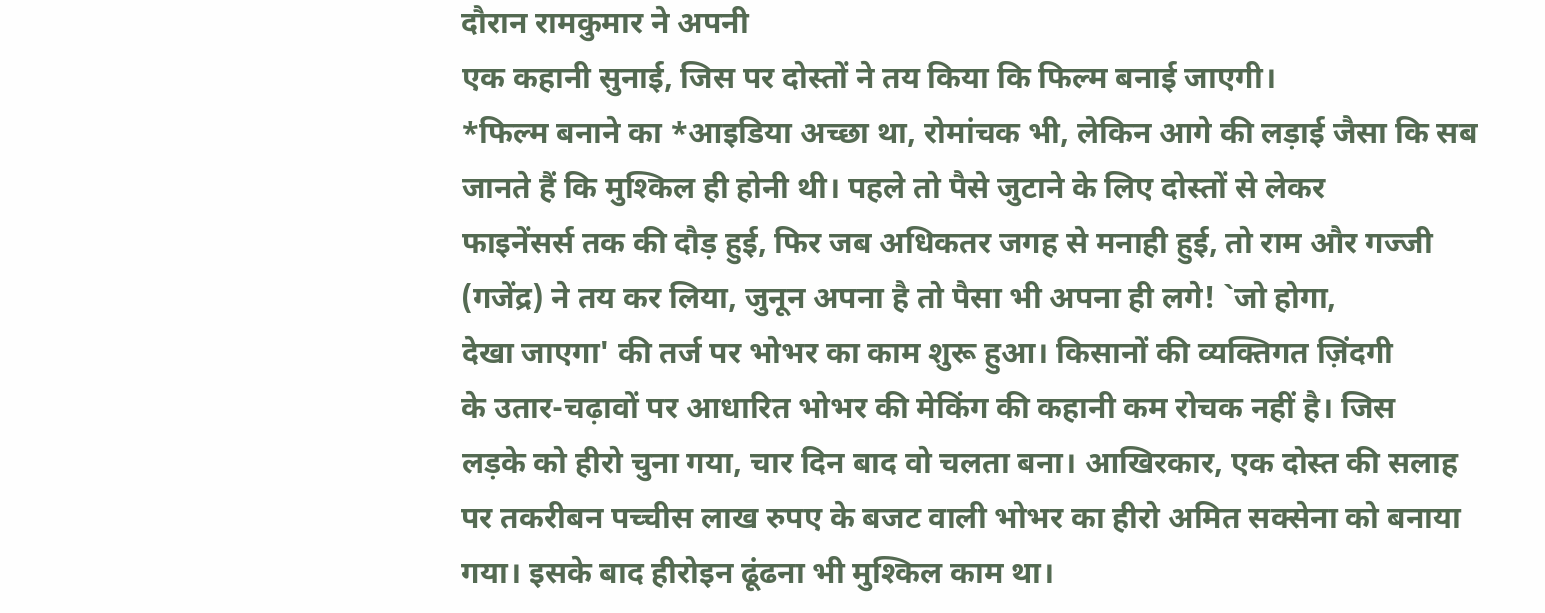दौरान रामकुमार ने अपनी
एक कहानी सुनाई, जिस पर दोस्तों ने तय किया कि फिल्म बनाई जाएगी।
*फिल्म बनाने का *आइडिया अच्छा था, रोमांचक भी, लेकिन आगे की लड़ाई जैसा कि सब
जानते हैं कि मुश्किल ही होनी थी। पहले तो पैसे जुटाने के लिए दोस्तों से लेकर
फाइनेंसर्स तक की दौड़ हुई, फिर जब अधिकतर जगह से मनाही हुई, तो राम और गज्जी
(गजेंद्र) ने तय कर लिया, जुनून अपना है तो पैसा भी अपना ही लगे! `जो होगा,
देखा जाएगा' की तर्ज पर भोभर का काम शुरू हुआ। किसानों की व्यक्तिगत ज़िंदगी
के उतार-चढ़ावों पर आधारित भोभर की मेकिंग की कहानी कम रोचक नहीं है। जिस
लड़के को हीरो चुना गया, चार दिन बाद वो चलता बना। आखिरकार, एक दोस्त की सलाह
पर तकरीबन पच्चीस लाख रुपए के बजट वाली भोभर का हीरो अमित सक्सेना को बनाया
गया। इसके बाद हीरोइन ढूंढना भी मुश्किल काम था।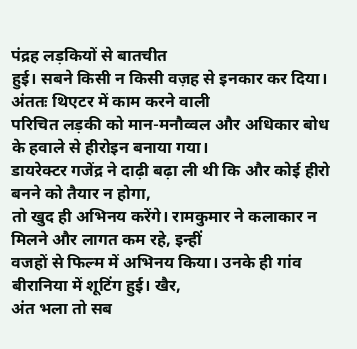पंद्रह लड़कियों से बातचीत
हुई। सबने किसी न किसी वज़ह से इनकार कर दिया। अंततः थिएटर में काम करने वाली
परिचित लड़की को मान-मनौव्वल और अधिकार बोध के हवाले से हीरोइन बनाया गया।
डायरेक्टर गजेंद्र ने दाढ़ी बढ़ा ली थी कि और कोई हीरो बनने को तैयार न होगा,
तो खुद ही अभिनय करेंगे। रामकुमार ने कलाकार न मिलने और लागत कम रहे, इन्हीं
वजहों से फिल्म में अभिनय किया। उनके ही गांव बीरानिया में शूटिंग हुई। खैर,
अंत भला तो सब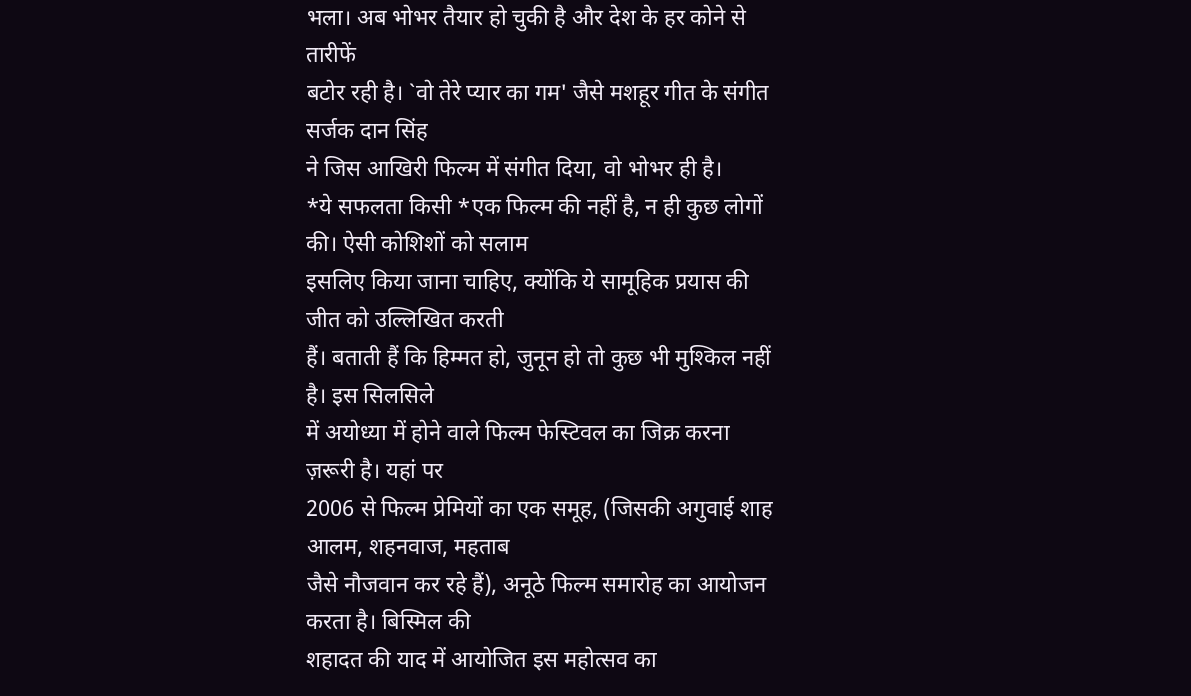भला। अब भोभर तैयार हो चुकी है और देश के हर कोने से तारीफें
बटोर रही है। `वो तेरे प्यार का गम' जैसे मशहूर गीत के संगीत सर्जक दान सिंह
ने जिस आखिरी फिल्म में संगीत दिया, वो भोभर ही है।
*ये सफलता किसी *एक फिल्म की नहीं है, न ही कुछ लोगों की। ऐसी कोशिशों को सलाम
इसलिए किया जाना चाहिए, क्योंकि ये सामूहिक प्रयास की जीत को उल्लिखित करती
हैं। बताती हैं कि हिम्मत हो, जुनून हो तो कुछ भी मुश्किल नहीं है। इस सिलसिले
में अयोध्या में होने वाले फिल्म फेस्टिवल का जिक्र करना ज़रूरी है। यहां पर
2006 से फिल्म प्रेमियों का एक समूह, (जिसकी अगुवाई शाह आलम, शहनवाज, महताब
जैसे नौजवान कर रहे हैं), अनूठे फिल्म समारोह का आयोजन करता है। बिस्मिल की
शहादत की याद में आयोजित इस महोत्सव का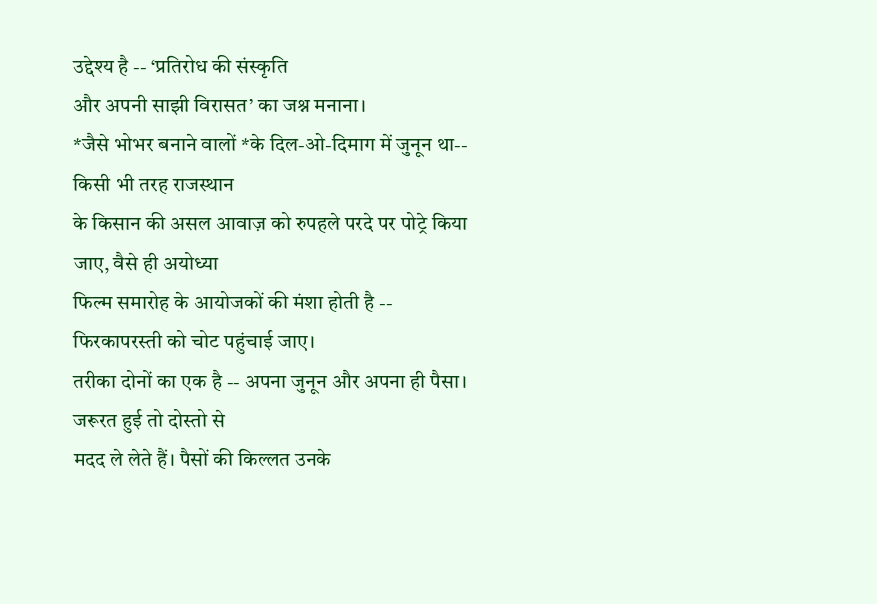उद्देश्य है -- ‘प्रतिरोध की संस्कृति
और अपनी साझी विरासत’ का जश्न मनाना।
*जैसे भोभर बनाने वालों *के दिल-ओ-दिमाग में जुनून था-- किसी भी तरह राजस्थान
के किसान की असल आवाज़ को रुपहले परदे पर पोट्रे किया जाए, वैसे ही अयोध्या
फिल्म समारोह के आयोजकों की मंशा होती है -- फिरकापरस्ती को चोट पहुंचाई जाए।
तरीका दोनों का एक है -- अपना जुनून और अपना ही पैसा। जरूरत हुई तो दोस्तो से
मदद ले लेते हैं। पैसों की किल्लत उनके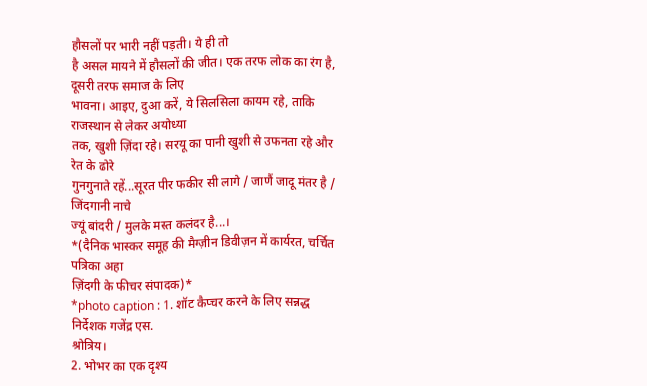हौसलों पर भारी नहीं पड़ती। ये ही तो
है असल मायने में हौसलों की जीत। एक तरफ लोक का रंग है, दूसरी तरफ समाज के लिए
भावना। आइए, दुआ करें, ये सिलसिला कायम रहे, ताकि राजस्थान से लेकर अयोध्या
तक, खुशी ज़िंदा रहे। सरयू का पानी खुशी से उफनता रहे और रेत के ढोरे
गुनगुनाते रहें...सूरत पीर फकीर सी लागे / जाणैं जादू मंतर है / जिंदगानी नाचे
ज्यूं बांदरी / मुलके मस्त कलंदर है...।
*(दैनिक भास्कर समूह की मैग्ज़ीन डिवीज़न में कार्यरत, चर्चित पत्रिका अहा
ज़िंदगी के फीचर संपादक)*
*photo caption : 1. शॉट कैप्चर करने के लिए सन्नद्ध निर्देशक गजेंद्र एस.
श्रोत्रिय।
2. भोभर का एक दृश्य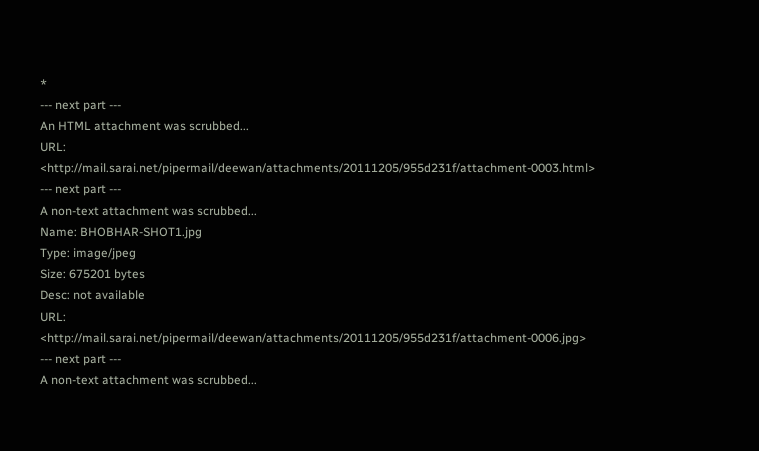*
--- next part ---
An HTML attachment was scrubbed...
URL: <http://mail.sarai.net/pipermail/deewan/attachments/20111205/955d231f/attachment-0003.html>
--- next part ---
A non-text attachment was scrubbed...
Name: BHOBHAR-SHOT1.jpg
Type: image/jpeg
Size: 675201 bytes
Desc: not available
URL: <http://mail.sarai.net/pipermail/deewan/attachments/20111205/955d231f/attachment-0006.jpg>
--- next part ---
A non-text attachment was scrubbed...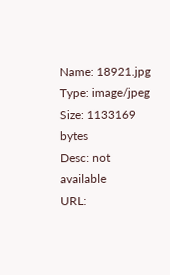Name: 18921.jpg
Type: image/jpeg
Size: 1133169 bytes
Desc: not available
URL: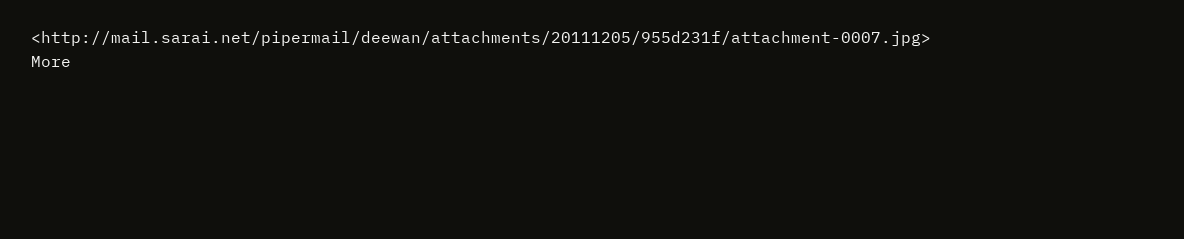<http://mail.sarai.net/pipermail/deewan/attachments/20111205/955d231f/attachment-0007.jpg>
More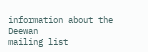information about the Deewan
mailing list